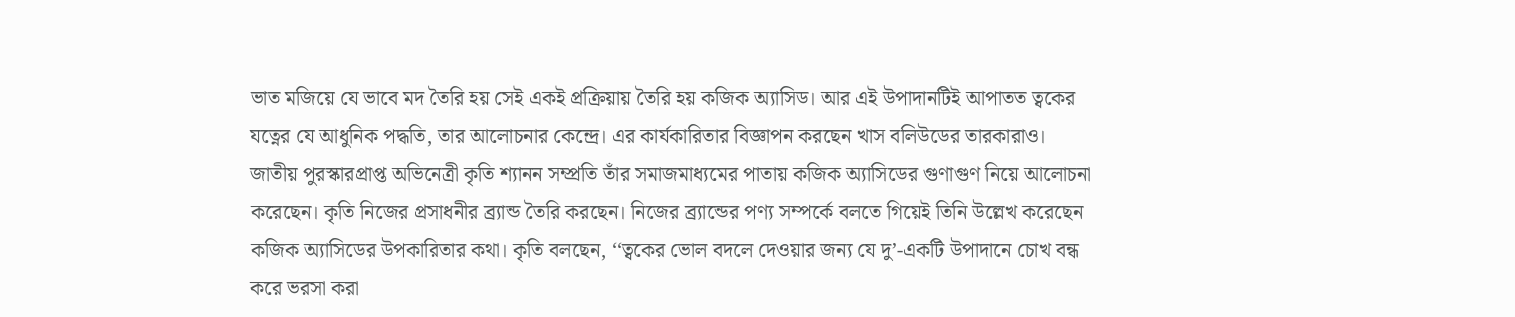ভাত মজিয়ে যে ভাবে মদ তৈরি হয় সেই একই প্রক্রিয়ায় তৈরি হয় কজিক অ্যাসিড। আর এই উপাদানটিই আপাতত ত্বকের যত্নের যে আধুনিক পদ্ধতি, তার আলোচনার কেন্দ্রে। এর কার্যকারিতার বিজ্ঞাপন করছেন খাস বলিউডের তারকারাও।
জাতীয় পুরস্কারপ্রাপ্ত অভিনেত্রী কৃতি শ্যানন সম্প্রতি তাঁর সমাজমাধ্যমের পাতায় কজিক অ্যাসিডের গুণাগুণ নিয়ে আলোচনা করেছেন। কৃতি নিজের প্রসাধনীর ব্র্যান্ড তৈরি করছেন। নিজের ব্র্যান্ডের পণ্য সম্পর্কে বলতে গিয়েই তিনি উল্লেখ করেছেন কজিক অ্যাসিডের উপকারিতার কথা। কৃতি বলছেন, ‘‘ত্বকের ভোল বদলে দেওয়ার জন্য যে দু’-একটি উপাদানে চোখ বন্ধ করে ভরসা করা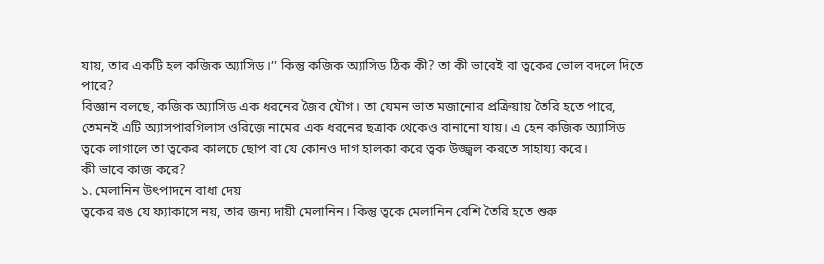যায়, তার একটি হল কজিক অ্যাসিড।’’ কিন্তু কজিক অ্যাসিড ঠিক কী? তা কী ভাবেই বা ত্বকের ভোল বদলে দিতে পারে?
বিজ্ঞান বলছে, কজিক অ্যাসিড এক ধরনের জৈব যৌগ। তা যেমন ভাত মজানোর প্রক্রিয়ায় তৈরি হতে পারে, তেমনই এটি অ্যাসপারগিলাস ওরিজ়ে নামের এক ধরনের ছত্রাক থেকেও বানানো যায়। এ হেন কজিক অ্যাসিড ত্বকে লাগালে তা ত্বকের কালচে ছোপ বা যে কোনও দাগ হালকা করে ত্বক উজ্জ্বল করতে সাহায্য করে।
কী ভাবে কাজ করে?
১. মেলানিন উৎপাদনে বাধা দেয়
ত্বকের রঙ যে ফ্যাকাসে নয়, তার জন্য দায়ী মেলানিন। কিন্তু ত্বকে মেলানিন বেশি তৈরি হতে শুরু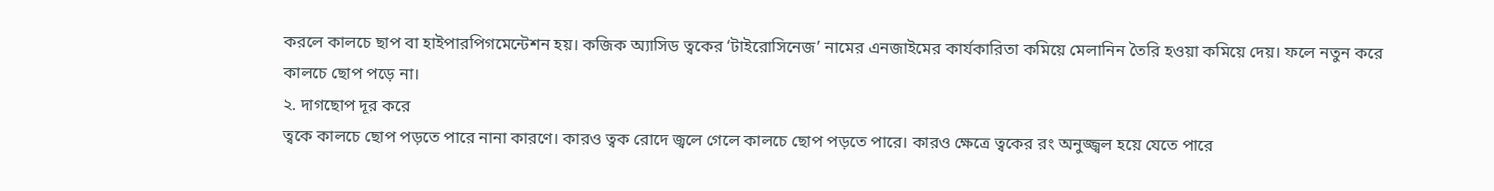করলে কালচে ছাপ বা হাইপারপিগমেন্টেশন হয়। কজিক অ্যাসিড ত্বকের ‘টাইরোসিনেজ’ নামের এনজাইমের কার্যকারিতা কমিয়ে মেলানিন তৈরি হওয়া কমিয়ে দেয়। ফলে নতুন করে কালচে ছোপ পড়ে না।
২. দাগছোপ দূর করে
ত্বকে কালচে ছোপ পড়তে পারে নানা কারণে। কারও ত্বক রোদে জ্বলে গেলে কালচে ছোপ পড়তে পারে। কারও ক্ষেত্রে ত্বকের রং অনুজ্জ্বল হয়ে যেতে পারে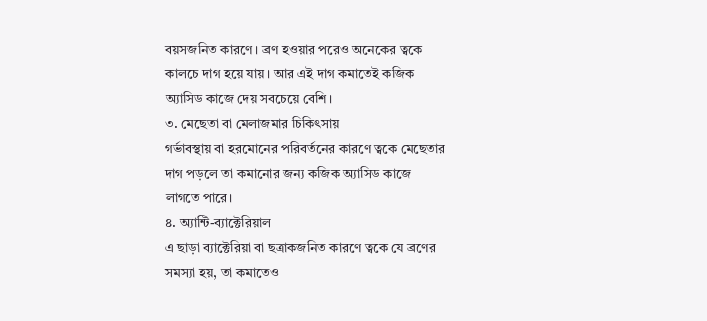বয়সজনিত কারণে। ব্রণ হওয়ার পরেও অনেকের ত্বকে কালচে দাগ হয়ে যায়। আর এই দাগ কমাতেই কজিক অ্যাসিড কাজে দেয় সবচেয়ে বেশি।
৩. মেছেতা বা মেলাজমার চিকিৎসায়
গর্ভাবস্থায় বা হরমোনের পরিবর্তনের কারণে ত্বকে মেছেতার দাগ পড়লে তা কমানোর জন্য কজিক অ্যাসিড কাজে লাগতে পারে।
৪. অ্যান্টি-ব্যাক্টেরিয়াল
এ ছাড়া ব্যাক্টেরিয়া বা ছত্রাকজনিত কারণে ত্বকে যে ব্রণের সমস্যা হয়, তা কমাতেও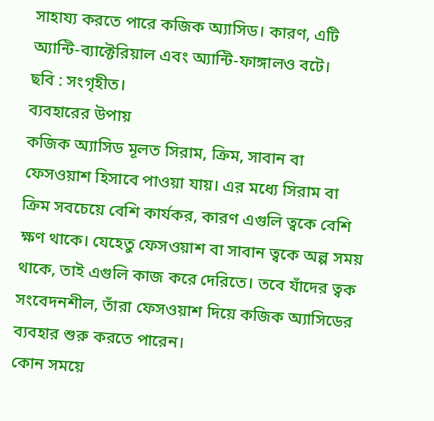সাহায্য করতে পারে কজিক অ্যাসিড। কারণ, এটি অ্যান্টি-ব্যাক্টেরিয়াল এবং অ্যান্টি-ফাঙ্গালও বটে।
ছবি : সংগৃহীত।
ব্যবহারের উপায়
কজিক অ্যাসিড মূলত সিরাম, ক্রিম, সাবান বা ফেসওয়াশ হিসাবে পাওয়া যায়। এর মধ্যে সিরাম বা ক্রিম সবচেয়ে বেশি কার্যকর, কারণ এগুলি ত্বকে বেশি ক্ষণ থাকে। যেহেতু ফেসওয়াশ বা সাবান ত্বকে অল্প সময় থাকে, তাই এগুলি কাজ করে দেরিতে। তবে যাঁদের ত্বক সংবেদনশীল, তাঁরা ফেসওয়াশ দিয়ে কজিক অ্যাসিডের ব্যবহার শুরু করতে পারেন।
কোন সময়ে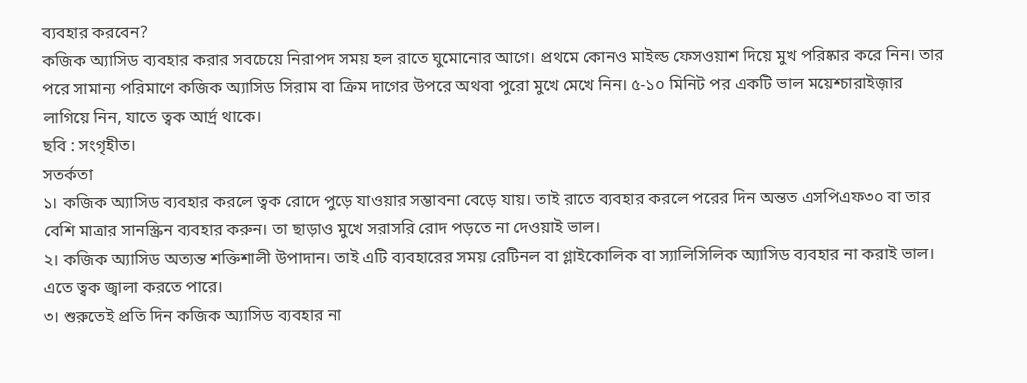ব্যবহার করবেন?
কজিক অ্যাসিড ব্যবহার করার সবচেয়ে নিরাপদ সময় হল রাতে ঘুমোনোর আগে। প্রথমে কোনও মাইল্ড ফেসওয়াশ দিয়ে মুখ পরিষ্কার করে নিন। তার পরে সামান্য পরিমাণে কজিক অ্যাসিড সিরাম বা ক্রিম দাগের উপরে অথবা পুরো মুখে মেখে নিন। ৫-১০ মিনিট পর একটি ভাল ময়েশ্চারাইজ়ার লাগিয়ে নিন, যাতে ত্বক আর্দ্র থাকে।
ছবি : সংগৃহীত।
সতর্কতা
১। কজিক অ্যাসিড ব্যবহার করলে ত্বক রোদে পুড়ে যাওয়ার সম্ভাবনা বেড়ে যায়। তাই রাতে ব্যবহার করলে পরের দিন অন্তত এসপিএফ৩০ বা তার বেশি মাত্রার সানস্ক্রিন ব্যবহার করুন। তা ছাড়াও মুখে সরাসরি রোদ পড়তে না দেওয়াই ভাল।
২। কজিক অ্যাসিড অত্যন্ত শক্তিশালী উপাদান। তাই এটি ব্যবহারের সময় রেটিনল বা গ্লাইকোলিক বা স্যালিসিলিক অ্যাসিড ব্যবহার না করাই ভাল। এতে ত্বক জ্বালা করতে পারে।
৩। শুরুতেই প্রতি দিন কজিক অ্যাসিড ব্যবহার না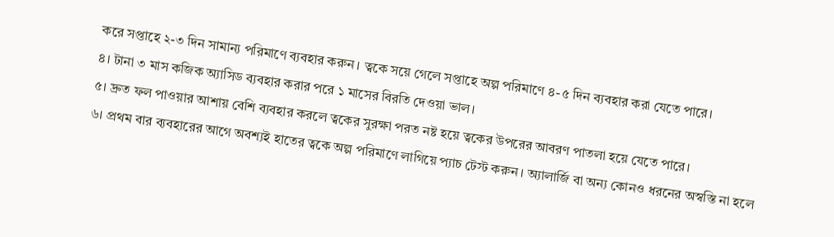করে সপ্তাহে ২-৩ দিন সামান্য পরিমাণে ব্যবহার করুন। ত্বকে সয়ে গেলে সপ্তাহে অল্প পরিমাণে ৪-৫ দিন ব্যবহার করা যেতে পারে।
৪। টানা ৩ মাস কজিক অ্যাসিড ব্যবহার করার পরে ১ মাসের বিরতি দেওয়া ভাল।
৫। দ্রুত ফল পাওয়ার আশায় বেশি ব্যবহার করলে ত্বকের সুরক্ষা পরত নষ্ট হয়ে ত্বকের উপরের আবরণ পাতলা হয়ে যেতে পারে।
৬। প্রথম বার ব্যবহারের আগে অবশ্যই হাতের ত্বকে অল্প পরিমাণে লাগিয়ে প্যাচ টেস্ট করুন। অ্যালার্জি বা অন্য কোনও ধরনের অস্বস্তি না হলে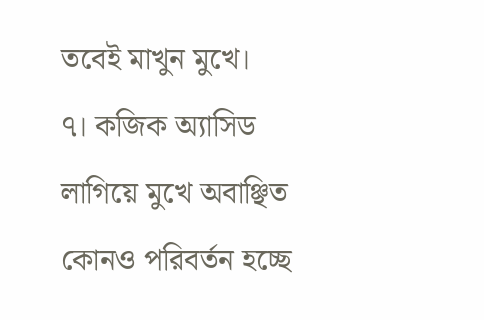তবেই মাখুন মুখে।
৭। কজিক অ্যাসিড লাগিয়ে মুখে অবাঞ্ছিত কোনও পরিবর্তন হচ্ছে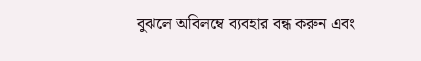বুঝলে অবিলম্বে ব্যবহার বন্ধ করুন এবং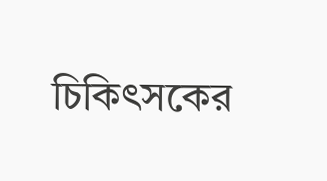চিকিৎসকের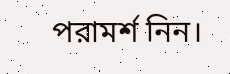পরামর্শ নিন।